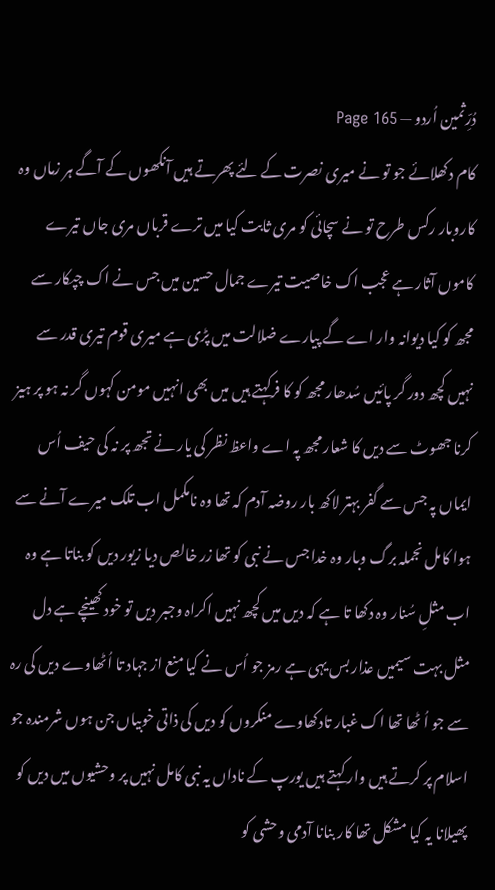دُرِّثمین اُردو — Page 165
کام دکھلائے جو تو نے میری نصرت کے لئے پھرتے ہیں آنکھوں کے آگے ہر زماں وہ کاروبار رکس طرح تو نے سچائی کو مری ثابت کیا میں ترے قرباں مری جاں تیرے کاموں آثار ہے عجب اک خاصیت تیرے جمال حسین میں جس نے اک چپکار سے مجھ کو کیا دیوانہ وار اے گے پیارے ضلالت میں پڑی ہے میری قوم تیری قدر سے نہیں کچھ دور گر پائیں سُدھار مجھ کو کا فرکہتے ہیں میں بھی انہیں مومن کہوں گر نہ ہو پر ہیز کرنا جھوٹ سے دیں کا شعار مجھ پہ اے واعظ نظر کی یار نے تجھ پر نہ کی حیف اُس ایماں پہ جس سے گفر بہتر لاکھ بار روضہ آدم کہ تھا وہ نامکمل اب تلک میرے آنے سے ہوا کامل نجملہ برگ وبار وہ خدا جس نے نبی کو تھا زر خالص دیا زیور دیں کو بناتا ہے وہ اب مثلِ سُنار وہ دکھا تا ہے کہ دیں میں کچھ نہیں اکراہ وجبر دیں تو خود کھینچے ہے دل مثل بہت سیمیں عذار بس یہی ہے رمز جو اُس نے کیا منع از جہاد تا اُٹھاوے دیں کی رہ سے جو اُ ٹھا تھا اک غبار تادکھاوے منکروں کو دیں کی ذاتی خوبیاں جن ہوں شرمندہ جو اسلام پر کرتے ہیں وار کہتے ہیں یورپ کے ناداں یہ نبی کامل نہیں پر وحشیوں میں دیں کو پھیلانا یہ کیا مشکل تھا کار بنانا آدمی وحشی کو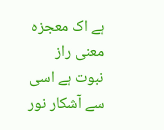ہے اک معجزہ معنی راز نبوت ہے اسی سے آشکار نور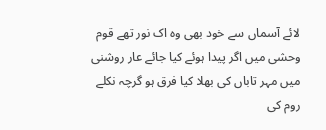لائے آسماں سے خود بھی وہ اک نور تھے قوم وحشی میں اگر پیدا ہوئے کیا جائے عار روشنی میں مہر تاباں کی بھلا کیا فرق ہو گرچہ نکلے روم کی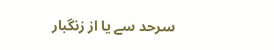سرحد سے یا از زنگبار